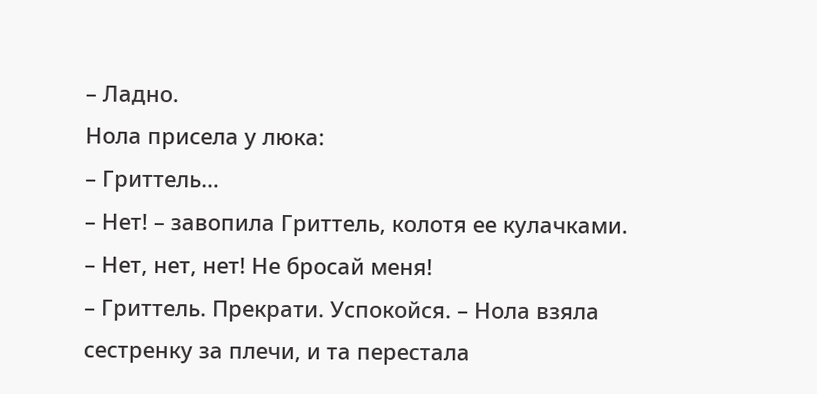– Ладно.
Нола присела у люка:
– Гриттель…
– Нет! – завопила Гриттель, колотя ее кулачками. – Нет, нет, нет! Не бросай меня!
– Гриттель. Прекрати. Успокойся. – Нола взяла сестренку за плечи, и та перестала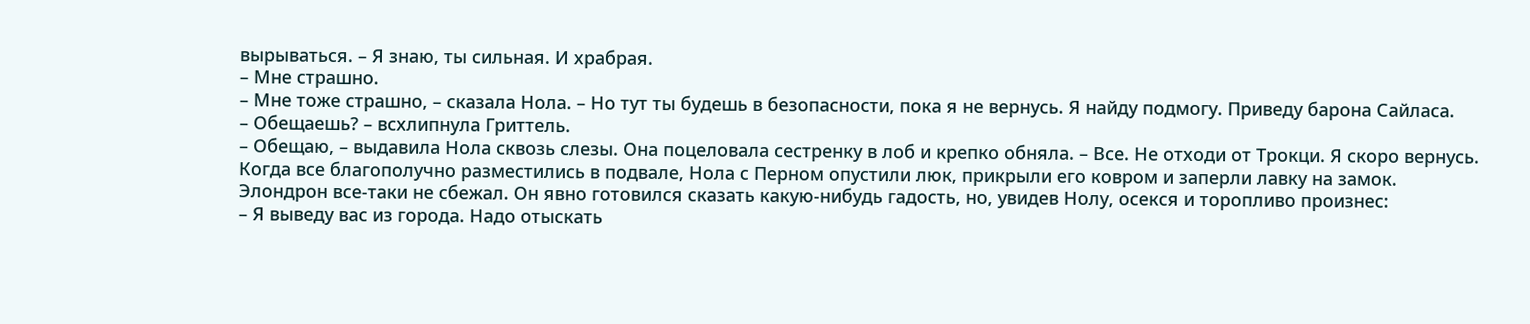вырываться. – Я знаю, ты сильная. И храбрая.
– Мне страшно.
– Мне тоже страшно, – сказала Нола. – Но тут ты будешь в безопасности, пока я не вернусь. Я найду подмогу. Приведу барона Сайласа.
– Обещаешь? – всхлипнула Гриттель.
– Обещаю, – выдавила Нола сквозь слезы. Она поцеловала сестренку в лоб и крепко обняла. – Все. Не отходи от Трокци. Я скоро вернусь.
Когда все благополучно разместились в подвале, Нола с Перном опустили люк, прикрыли его ковром и заперли лавку на замок.
Элондрон все-таки не сбежал. Он явно готовился сказать какую-нибудь гадость, но, увидев Нолу, осекся и торопливо произнес:
– Я выведу вас из города. Надо отыскать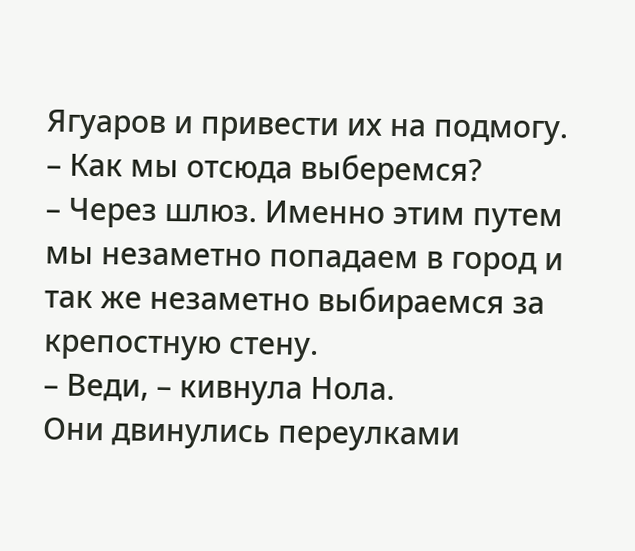Ягуаров и привести их на подмогу.
– Как мы отсюда выберемся?
– Через шлюз. Именно этим путем мы незаметно попадаем в город и так же незаметно выбираемся за крепостную стену.
– Веди, – кивнула Нола.
Они двинулись переулками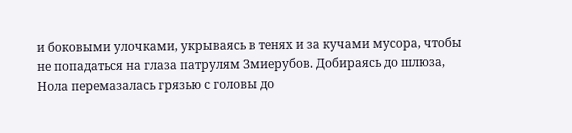и боковыми улочками, укрываясь в тенях и за кучами мусора, чтобы не попадаться на глаза патрулям Змиерубов. Добираясь до шлюза, Нола перемазалась грязью с головы до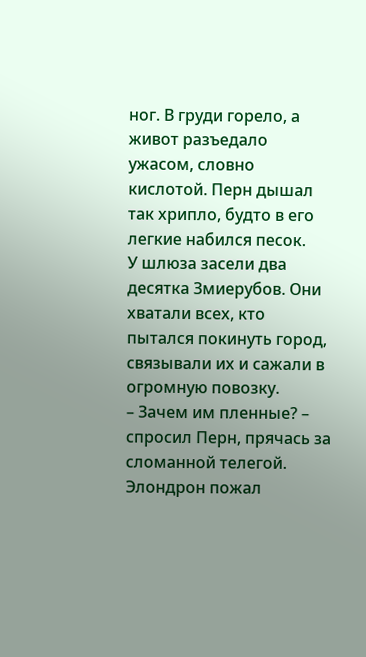ног. В груди горело, а живот разъедало ужасом, словно кислотой. Перн дышал так хрипло, будто в его легкие набился песок.
У шлюза засели два десятка Змиерубов. Они хватали всех, кто пытался покинуть город, связывали их и сажали в огромную повозку.
– Зачем им пленные? – спросил Перн, прячась за сломанной телегой.
Элондрон пожал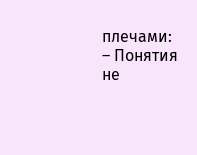плечами:
– Понятия не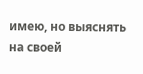имею, но выяснять на своей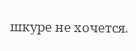шкуре не хочется.